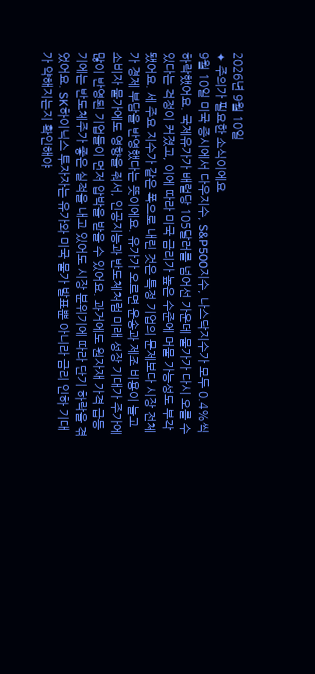2026년 9월 10일
✦ 주의가 필요한 소식이에요
9월 10일 미국 증시에서 다우지수, S&P500지수, 나스닥지수가 모두 0.4%씩 하락했어요. 국제유가가 배럴당 105달러를 넘어선 가운데 물가가 다시 오를 수 있다는 걱정이 커졌고, 이에 따라 미국 금리가 높은 수준에 머물 가능성도 부각됐어요. 세 주요 지수가 같은 폭으로 내린 것은 특정 기업의 문제보다 시장 전체가 경제 부담을 반영했다는 뜻이에요. 유가가 오르면 운송과 제조 비용이 늘고 소비자 물가에도 영향을 줘서, 인공지능과 반도체처럼 미래 성장 기대가 주가에 많이 반영된 기업들이 먼저 압박을 받을 수 있어요. 과거에도 원자재 가격 급등기에는 반도체주가 좋은 실적을 내고 있어도 시장 분위기에 따라 단기 하락을 겪었어요. SK하이닉스 투자자는 유가와 미국 물가 발표뿐 아니라 금리 인하 기대가 약해지는지 확인해야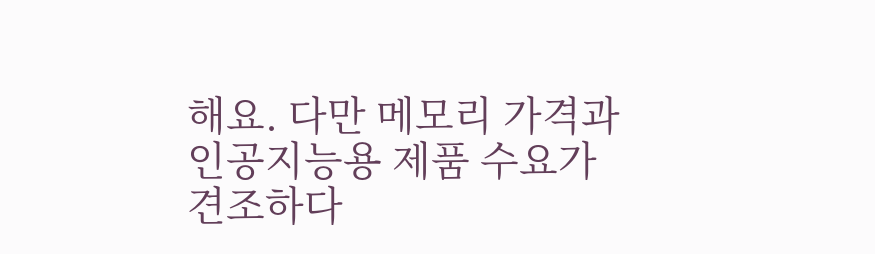해요. 다만 메모리 가격과 인공지능용 제품 수요가 견조하다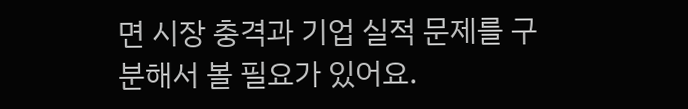면 시장 충격과 기업 실적 문제를 구분해서 볼 필요가 있어요.